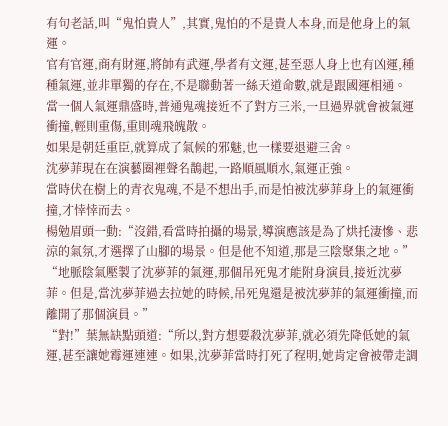有句老話,叫“鬼怕貴人”,其實,鬼怕的不是貴人本身,而是他身上的氣運。
官有官運,商有財運,將帥有武運,學者有文運,甚至惡人身上也有凶運,種種氣運,並非單獨的存在,不是聯動著一絲天道命數,就是跟國運相通。
當一個人氣運鼎盛時,普通鬼魂接近不了對方三米,一旦過界就會被氣運衝撞,輕則重傷,重則魂飛魄散。
如果是朝廷重臣,就算成了氣候的邪魅,也一樣要退避三舍。
沈夢菲現在在演藝圈裡聲名鵲起,一路順風順水,氣運正強。
當時伏在樹上的青衣鬼魂,不是不想出手,而是怕被沈夢菲身上的氣運衝撞,才悻悻而去。
楊勉眉頭一動:“沒錯,看當時拍攝的場景,導演應該是為了烘托淒慘、悲涼的氣氛,才選擇了山腳的場景。但是他不知道,那是三陰聚集之地。”
“地脈陰氣壓製了沈夢菲的氣運,那個吊死鬼才能附身演員,接近沈夢菲。但是,當沈夢菲過去拉她的時候,吊死鬼還是被沈夢菲的氣運衝撞,而離開了那個演員。”
“對!”葉無缺點頭道:“所以,對方想要殺沈夢菲,就必須先降低她的氣運,甚至讓她霉運連連。如果,沈夢菲當時打死了程明,她肯定會被帶走調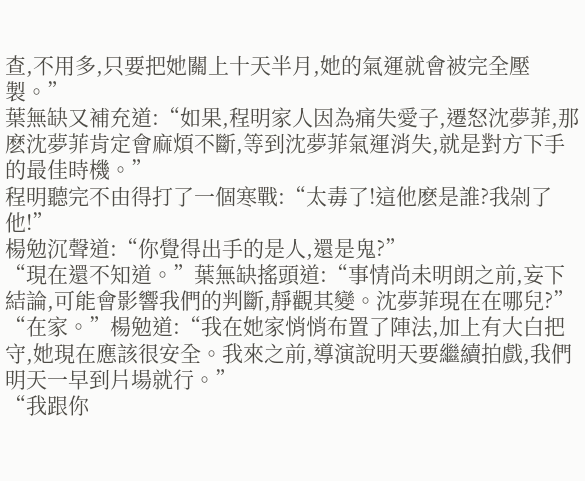查,不用多,只要把她關上十天半月,她的氣運就會被完全壓製。”
葉無缺又補充道:“如果,程明家人因為痛失愛子,遷怒沈夢菲,那麽沈夢菲肯定會麻煩不斷,等到沈夢菲氣運消失,就是對方下手的最佳時機。”
程明聽完不由得打了一個寒戰:“太毒了!這他麽是誰?我剁了他!”
楊勉沉聲道:“你覺得出手的是人,還是鬼?”
“現在還不知道。”葉無缺搖頭道:“事情尚未明朗之前,妄下結論,可能會影響我們的判斷,靜觀其變。沈夢菲現在在哪兒?”
“在家。”楊勉道:“我在她家悄悄布置了陣法,加上有大白把守,她現在應該很安全。我來之前,導演說明天要繼續拍戲,我們明天一早到片場就行。”
“我跟你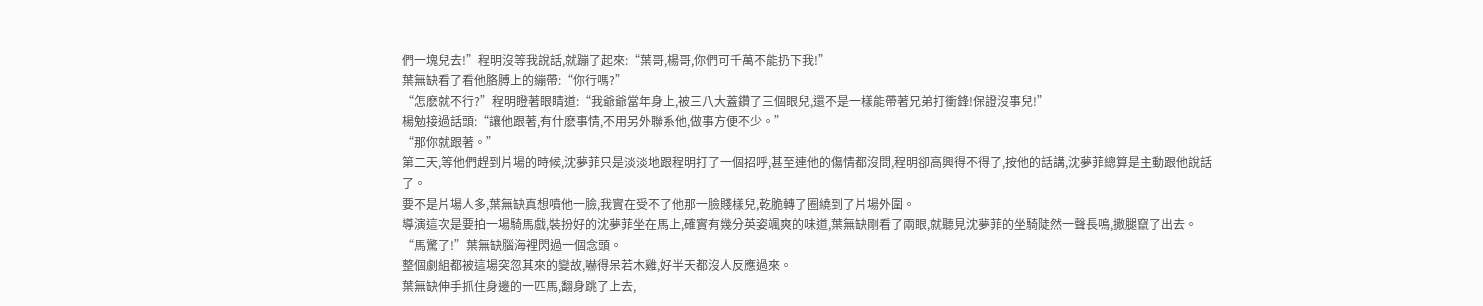們一塊兒去!”程明沒等我說話,就蹦了起來:“葉哥,楊哥,你們可千萬不能扔下我!”
葉無缺看了看他胳膊上的繃帶:“你行嗎?”
“怎麽就不行?”程明瞪著眼睛道:“我爺爺當年身上,被三八大蓋鑽了三個眼兒,還不是一樣能帶著兄弟打衝鋒!保證沒事兒!”
楊勉接過話頭:“讓他跟著,有什麽事情,不用另外聯系他,做事方便不少。”
“那你就跟著。”
第二天,等他們趕到片場的時候,沈夢菲只是淡淡地跟程明打了一個招呼,甚至連他的傷情都沒問,程明卻高興得不得了,按他的話講,沈夢菲總算是主動跟他說話了。
要不是片場人多,葉無缺真想噴他一臉,我實在受不了他那一臉賤樣兒,乾脆轉了圈繞到了片場外圍。
導演這次是要拍一場騎馬戲,裝扮好的沈夢菲坐在馬上,確實有幾分英姿颯爽的味道,葉無缺剛看了兩眼,就聽見沈夢菲的坐騎陡然一聲長鳴,撒腿竄了出去。
“馬驚了!”葉無缺腦海裡閃過一個念頭。
整個劇組都被這場突忽其來的變故,嚇得呆若木雞,好半天都沒人反應過來。
葉無缺伸手抓住身邊的一匹馬,翻身跳了上去,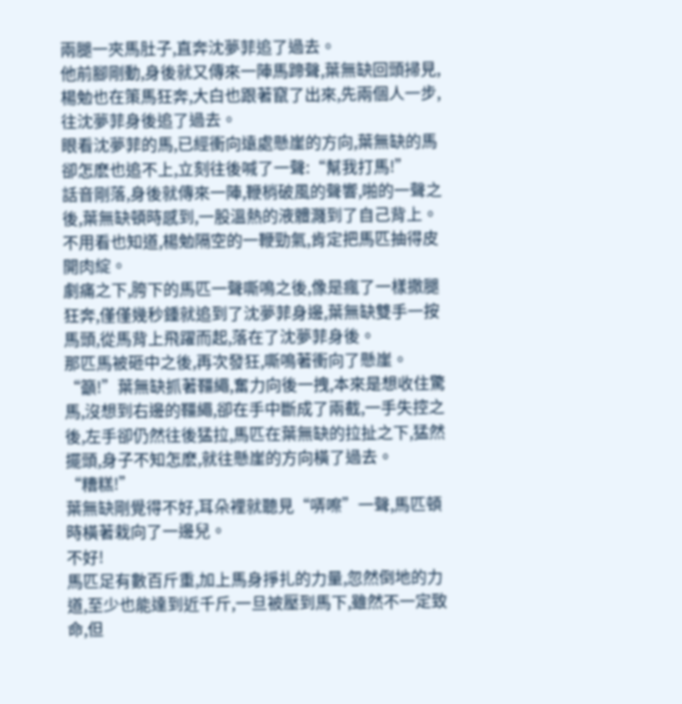兩腿一夾馬肚子,直奔沈夢菲追了過去。
他前腳剛動,身後就又傳來一陣馬蹄聲,葉無缺回頭掃見,楊勉也在策馬狂奔,大白也跟著竄了出來,先兩個人一步,往沈夢菲身後追了過去。
眼看沈夢菲的馬,已經衝向遠處懸崖的方向,葉無缺的馬卻怎麽也追不上,立刻往後喊了一聲:“幫我打馬!”
話音剛落,身後就傳來一陣,鞭梢破風的聲響,啪的一聲之後,葉無缺頓時感到,一股溫熱的液體濺到了自己背上。不用看也知道,楊勉隔空的一鞭勁氣,肯定把馬匹抽得皮開肉綻。
劇痛之下,胯下的馬匹一聲嘶鳴之後,像是瘋了一樣撒腿狂奔,僅僅幾秒鍾就追到了沈夢菲身邊,葉無缺雙手一按馬頭,從馬背上飛躍而起,落在了沈夢菲身後。
那匹馬被砸中之後,再次發狂,嘶鳴著衝向了懸崖。
“籲!”葉無缺抓著韁繩,奮力向後一拽,本來是想收住驚馬,沒想到右邊的韁繩,卻在手中斷成了兩截,一手失控之後,左手卻仍然往後猛拉,馬匹在葉無缺的拉扯之下,猛然擺頭,身子不知怎麽,就往懸崖的方向橫了過去。
“糟糕!”
葉無缺剛覺得不好,耳朵裡就聽見“哢嚓”一聲,馬匹頓時橫著栽向了一邊兒。
不好!
馬匹足有數百斤重,加上馬身掙扎的力量,忽然倒地的力道,至少也能達到近千斤,一旦被壓到馬下,雖然不一定致命,但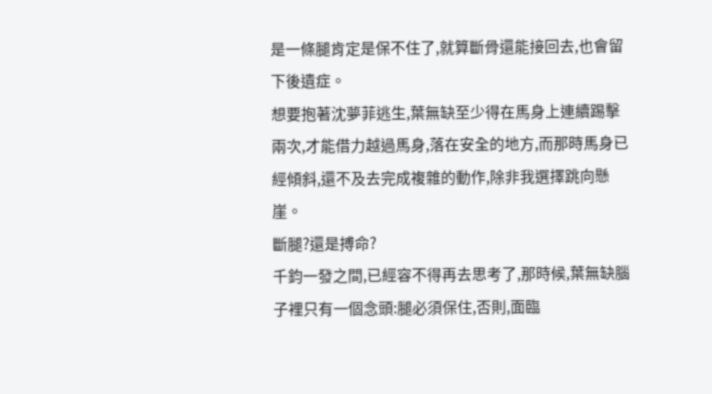是一條腿肯定是保不住了,就算斷骨還能接回去,也會留下後遺症。
想要抱著沈夢菲逃生,葉無缺至少得在馬身上連續踢擊兩次,才能借力越過馬身,落在安全的地方,而那時馬身已經傾斜,還不及去完成複雜的動作,除非我選擇跳向懸崖。
斷腿?還是搏命?
千鈞一發之間,已經容不得再去思考了,那時候,葉無缺腦子裡只有一個念頭:腿必須保住,否則,面臨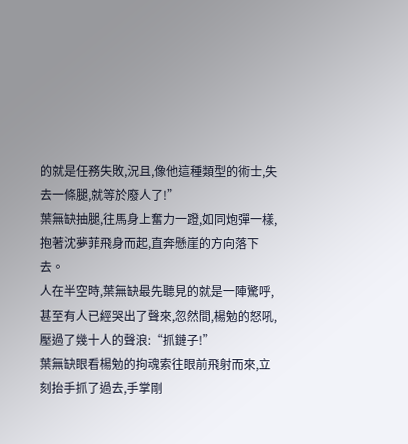的就是任務失敗,況且,像他這種類型的術士,失去一條腿,就等於廢人了!”
葉無缺抽腿,往馬身上奮力一蹬,如同炮彈一樣,抱著沈夢菲飛身而起,直奔懸崖的方向落下去。
人在半空時,葉無缺最先聽見的就是一陣驚呼,甚至有人已經哭出了聲來,忽然間,楊勉的怒吼,壓過了幾十人的聲浪:“抓鏈子!”
葉無缺眼看楊勉的拘魂索往眼前飛射而來,立刻抬手抓了過去,手掌剛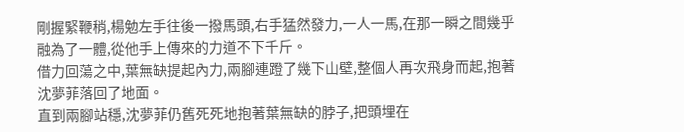剛握緊鞭稍,楊勉左手往後一撥馬頭,右手猛然發力,一人一馬,在那一瞬之間幾乎融為了一體,從他手上傳來的力道不下千斤。
借力回蕩之中,葉無缺提起內力,兩腳連蹬了幾下山壁,整個人再次飛身而起,抱著沈夢菲落回了地面。
直到兩腳站穩,沈夢菲仍舊死死地抱著葉無缺的脖子,把頭埋在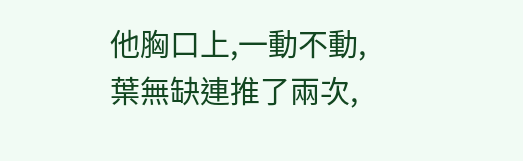他胸口上,一動不動,葉無缺連推了兩次,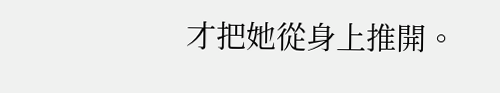才把她從身上推開。